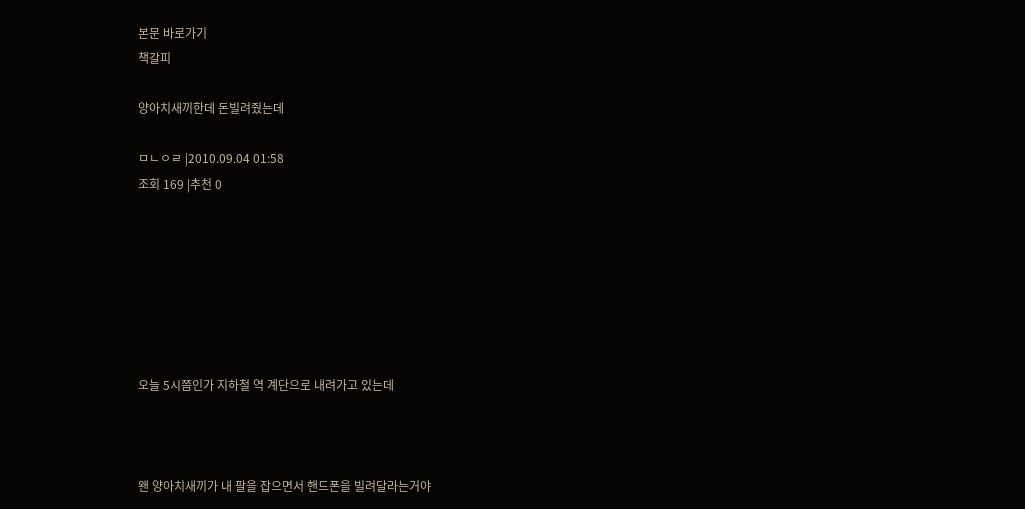본문 바로가기
책갈피

양아치새끼한데 돈빌려줬는데

ㅁㄴㅇㄹ |2010.09.04 01:58
조회 169 |추천 0







오늘 5시쯤인가 지하철 역 계단으로 내려가고 있는데



왠 양아치새끼가 내 팔을 잡으면서 핸드폰을 빌려달라는거야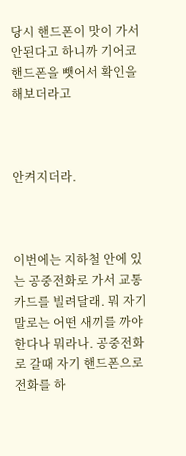당시 핸드폰이 맛이 가서 안된다고 하니까 기어코 핸드폰을 뺏어서 확인을 해보더라고



안켜지더라.



이번에는 지하철 안에 있는 공중전화로 가서 교통카드를 빌려달래. 뭐 자기 말로는 어떤 새끼를 까야한다나 뭐라나. 공중전화로 갈때 자기 핸드폰으로 전화를 하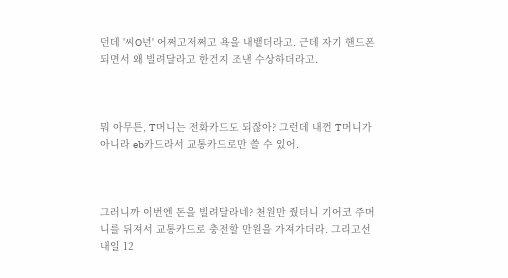던데 '씨O년' 어쩌고저쩌고 욕을 내뱉더라고. 근데 자기 핸드폰 되면서 왜 빌려달라고 한건지 조낸 수상하더라고.



뭐 아무튼, T머니는 전화카드도 되잖아? 그런데 내껀 T머니가 아니라 eb카드라서 교통카드로만 쓸 수 있어.



그러니까 이번엔 돈을 빌려달라네? 천원만 줬더니 기어코 주머니를 뒤져서 교통카드로 충전할 만원을 가져가더라. 그리고선 내일 12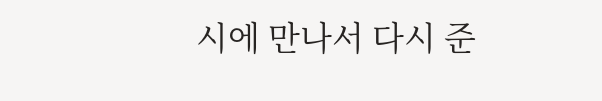시에 만나서 다시 준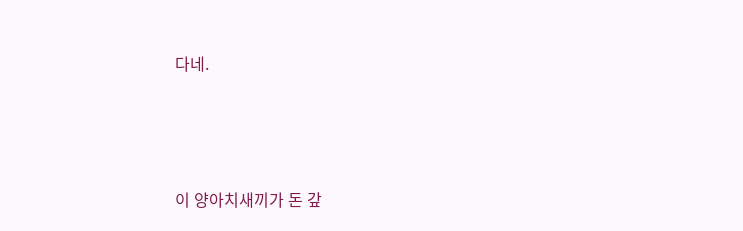다네.





이 양아치새끼가 돈 갚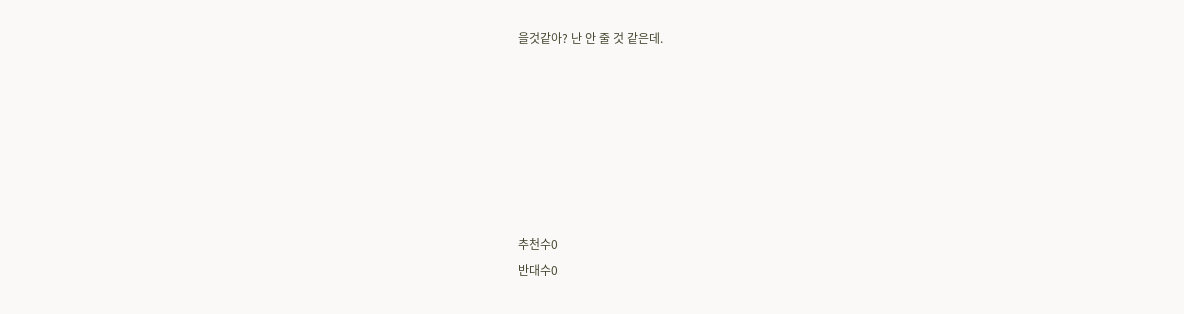을것같아? 난 안 줄 것 같은데.







추천수0
반대수0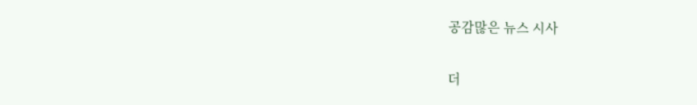공감많은 뉴스 시사

더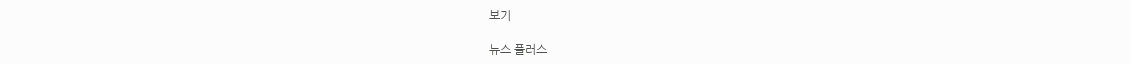보기

뉴스 플러스